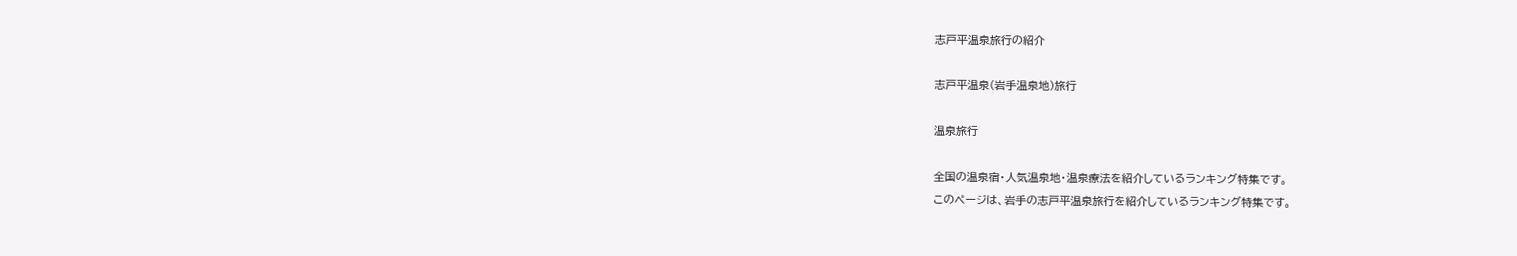志戸平温泉旅行の紹介

志戸平温泉(岩手温泉地)旅行

温泉旅行

全国の温泉宿・人気温泉地・温泉療法を紹介しているランキング特集です。
このページは、岩手の志戸平温泉旅行を紹介しているランキング特集です。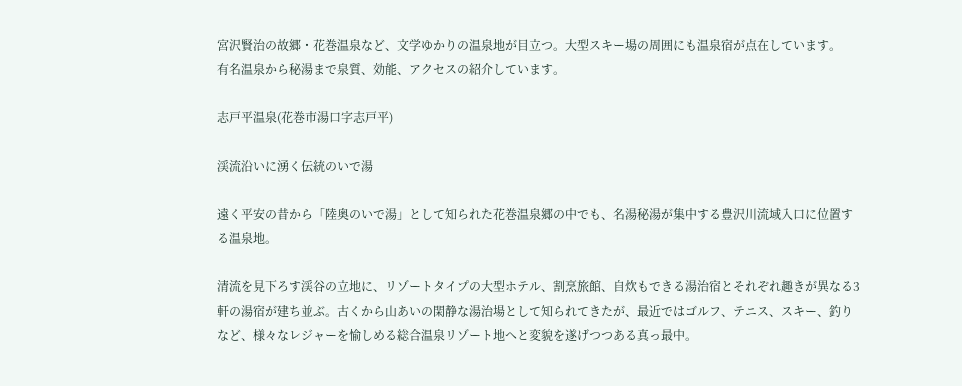宮沢賢治の故郷・花巻温泉など、文学ゆかりの温泉地が目立つ。大型スキー場の周囲にも温泉宿が点在しています。
有名温泉から秘湯まで泉質、効能、アクセスの紹介しています。

志戸平温泉(花巻市湯口字志戸平)

渓流沿いに湧く伝統のいで湯

遠く平安の昔から「陸奥のいで湯」として知られた花巻温泉郷の中でも、名湯秘湯が集中する豊沢川流域入口に位置する温泉地。

清流を見下ろす渓谷の立地に、リゾートタイプの大型ホテル、割烹旅館、自炊もできる湯治宿とそれぞれ趣きが異なる3軒の湯宿が建ち並ぶ。古くから山あいの閑静な湯治場として知られてきたが、最近ではゴルフ、テニス、スキー、釣りなど、様々なレジャーを愉しめる総合温泉リゾート地へと変貌を遂げつつある真っ最中。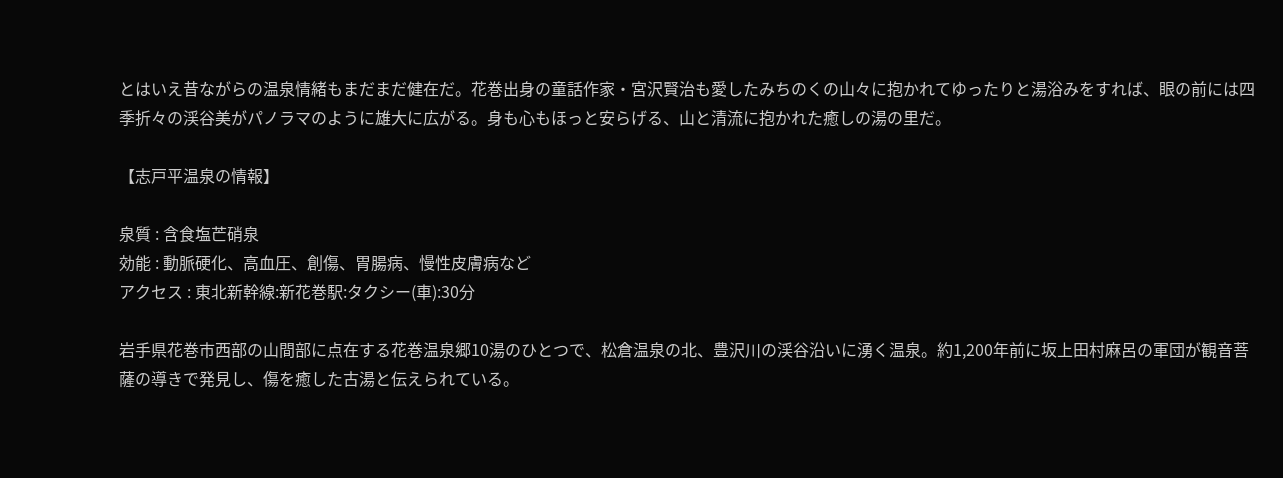とはいえ昔ながらの温泉情緒もまだまだ健在だ。花巻出身の童話作家・宮沢賢治も愛したみちのくの山々に抱かれてゆったりと湯浴みをすれば、眼の前には四季折々の渓谷美がパノラマのように雄大に広がる。身も心もほっと安らげる、山と清流に抱かれた癒しの湯の里だ。

【志戸平温泉の情報】

泉質 : 含食塩芒硝泉
効能 : 動脈硬化、高血圧、創傷、胃腸病、慢性皮膚病など
アクセス : 東北新幹線:新花巻駅:タクシー(車):30分

岩手県花巻市西部の山間部に点在する花巻温泉郷10湯のひとつで、松倉温泉の北、豊沢川の渓谷沿いに湧く温泉。約1,200年前に坂上田村麻呂の軍団が観音菩薩の導きで発見し、傷を癒した古湯と伝えられている。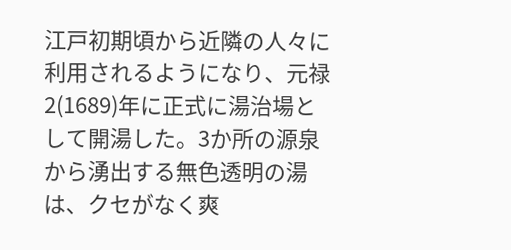江戸初期頃から近隣の人々に利用されるようになり、元禄2(1689)年に正式に湯治場として開湯した。3か所の源泉から湧出する無色透明の湯は、クセがなく爽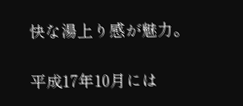快な湯上り感が魅力。

平成17年10月には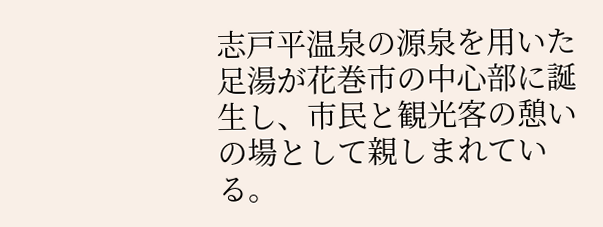志戸平温泉の源泉を用いた足湯が花巻市の中心部に誕生し、市民と観光客の憩いの場として親しまれている。